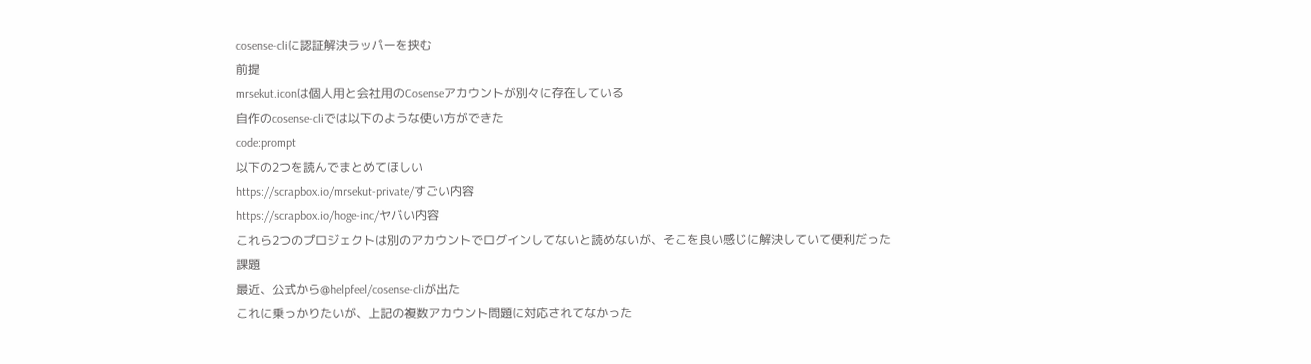cosense-cliに認証解決ラッパーを挟む
前提
mrsekut.iconは個人用と会社用のCosenseアカウントが別々に存在している
自作のcosense-cliでは以下のような使い方ができた
code:prompt
以下の2つを読んでまとめてほしい
https://scrapbox.io/mrsekut-private/すごい内容
https://scrapbox.io/hoge-inc/ヤバい内容
これら2つのプロジェクトは別のアカウントでログインしてないと読めないが、そこを良い感じに解決していて便利だった
課題
最近、公式から@helpfeel/cosense-cliが出た
これに乗っかりたいが、上記の複数アカウント問題に対応されてなかった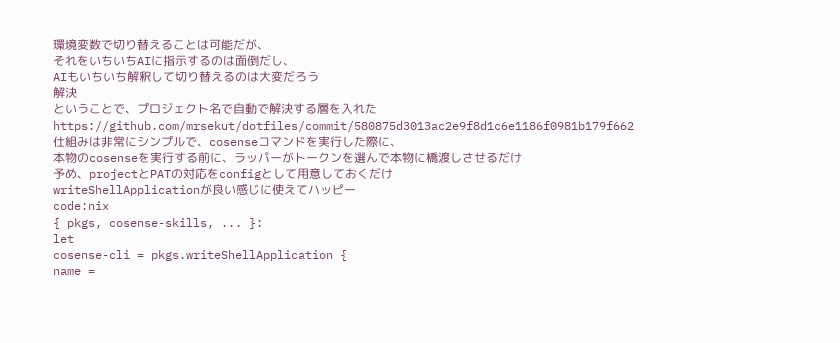環境変数で切り替えることは可能だが、
それをいちいちAIに指示するのは面倒だし、
AIもいちいち解釈して切り替えるのは大変だろう
解決
ということで、プロジェクト名で自動で解決する層を入れた
https://github.com/mrsekut/dotfiles/commit/580875d3013ac2e9f8d1c6e1186f0981b179f662
仕組みは非常にシンプルで、cosenseコマンドを実行した際に、
本物のcosenseを実行する前に、ラッパーがトークンを選んで本物に橋渡しさせるだけ
予め、projectとPATの対応をconfigとして用意しておくだけ
writeShellApplicationが良い感じに使えてハッピー
code:nix
{ pkgs, cosense-skills, ... }:
let
cosense-cli = pkgs.writeShellApplication {
name =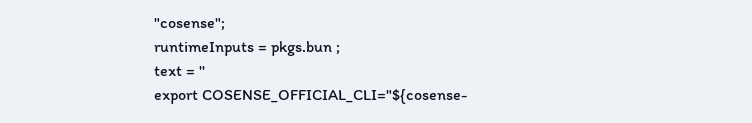"cosense";
runtimeInputs = pkgs.bun ;
text = ''
export COSENSE_OFFICIAL_CLI="${cosense-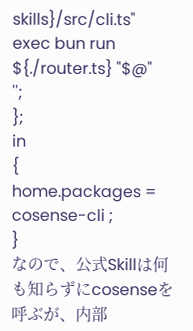skills}/src/cli.ts"
exec bun run ${./router.ts} "$@"
'';
};
in
{
home.packages = cosense-cli ;
}
なので、公式Skillは何も知らずにcosenseを呼ぶが、内部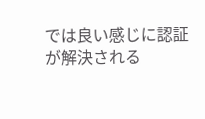では良い感じに認証が解決される